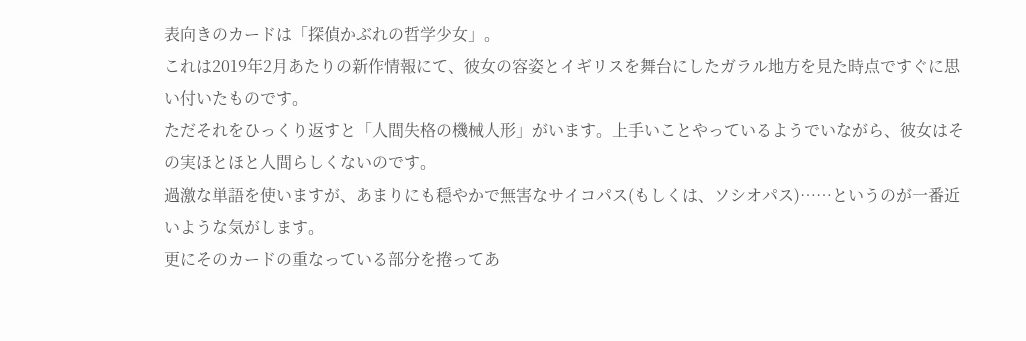表向きのカードは「探偵かぶれの哲学少女」。
これは2019年2月あたりの新作情報にて、彼女の容姿とイギリスを舞台にしたガラル地方を見た時点ですぐに思い付いたものです。
ただそれをひっくり返すと「人間失格の機械人形」がいます。上手いことやっているようでいながら、彼女はその実ほとほと人間らしくないのです。
過激な単語を使いますが、あまりにも穏やかで無害なサイコパス(もしくは、ソシオパス)……というのが一番近いような気がします。
更にそのカードの重なっている部分を捲ってあ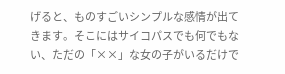げると、ものすごいシンプルな感情が出てきます。そこにはサイコパスでも何でもない、ただの「××」な女の子がいるだけで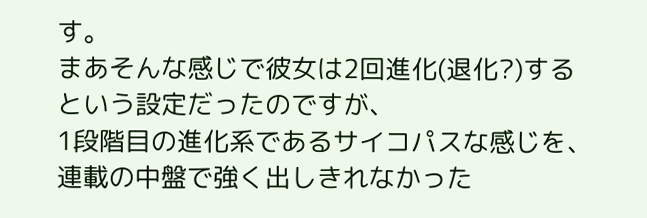す。
まあそんな感じで彼女は2回進化(退化?)するという設定だったのですが、
1段階目の進化系であるサイコパスな感じを、連載の中盤で強く出しきれなかった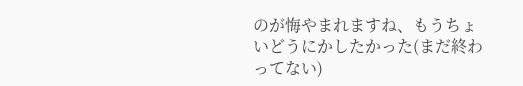のが悔やまれますね、もうちょいどうにかしたかった(まだ終わってない)